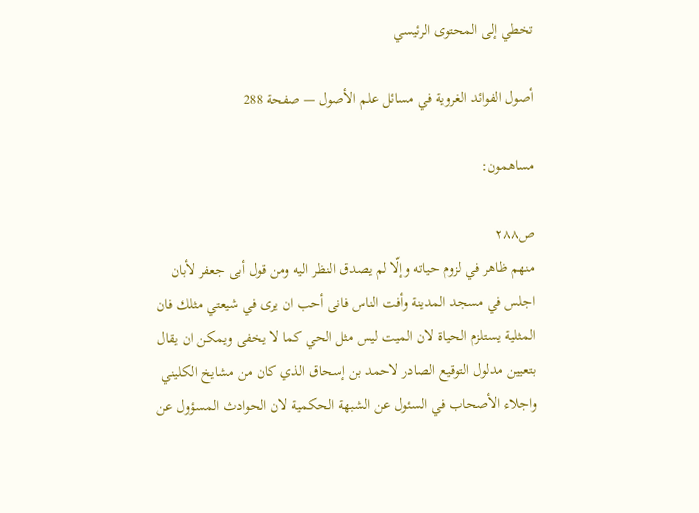تخطي إلى المحتوى الرئيسي

أصول الفوائد الغروية في مسائل علم الأصول — صفحة 288

مساهمون:

ص٢٨٨
منهم ظاهر في لزوم حياته وإلّا لم يصدق النظر اليه ومن قول أبى جعفر لأبان اجلس في مسجد المدينة وأفت الناس فانى أحب ان يرى في شيعتي مثلك فان المثلية يستلزم الحياة لان الميت ليس مثل الحي كما لا يخفى ويمكن ان يقال بتعيين مدلول التوقيع الصادر لاحمد بن إسحاق الذي كان من مشايخ الكليني واجلاء الأصحاب في السئول عن الشبهة الحكمية لان الحوادث المسؤول عن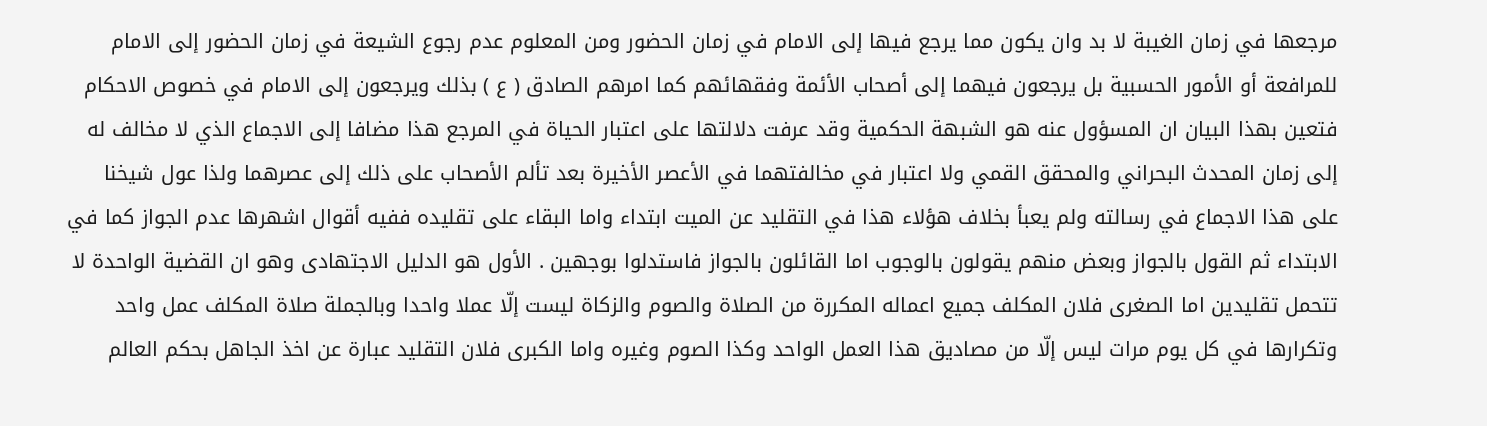مرجعها في زمان الغيبة لا بد وان يكون مما يرجع فيها إلى الامام في زمان الحضور ومن المعلوم عدم رجوع الشيعة في زمان الحضور إلى الامام للمرافعة أو الأمور الحسبية بل يرجعون فيهما إلى أصحاب الأئمة وفقهائهم كما امرهم الصادق ( ع ) بذلك ويرجعون إلى الامام في خصوص الاحكام فتعين بهذا البيان ان المسؤول عنه هو الشبهة الحكمية وقد عرفت دلالتها على اعتبار الحياة في المرجع هذا مضافا إلى الاجماع الذي لا مخالف له إلى زمان المحدث البحراني والمحقق القمي ولا اعتبار في مخالفتهما في الأعصر الأخيرة بعد تألم الأصحاب على ذلك إلى عصرهما ولذا عول شيخنا على هذا الاجماع في رسالته ولم يعبأ بخلاف هؤلاء هذا في التقليد عن الميت ابتداء واما البقاء على تقليده ففيه أقوال اشهرها عدم الجواز كما في الابتداء ثم القول بالجواز وبعض منهم يقولون بالوجوب اما القائلون بالجواز فاستدلوا بوجهين . الأول هو الدليل الاجتهادى وهو ان القضية الواحدة لا تتحمل تقليدين اما الصغرى فلان المكلف جميع اعماله المكررة من الصلاة والصوم والزكاة ليست إلّا عملا واحدا وبالجملة صلاة المكلف عمل واحد وتكرارها في كل يوم مرات ليس إلّا من مصاديق هذا العمل الواحد وكذا الصوم وغيره واما الكبرى فلان التقليد عبارة عن اخذ الجاهل بحكم العالم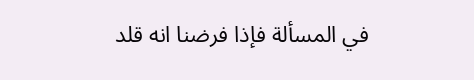في المسألة فإذا فرضنا انه قلد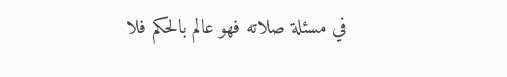في مسئلة صلاته فهو عالم بالحكم فلا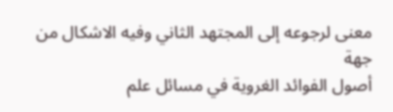معنى لرجوعه إلى المجتهد الثاني وفيه الاشكال من جهة
أصول الفوائد الغروية في مسائل علم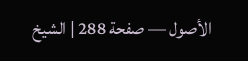الأصول — صفحة 288 | الشيخ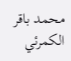محمد باقر الكمرئي